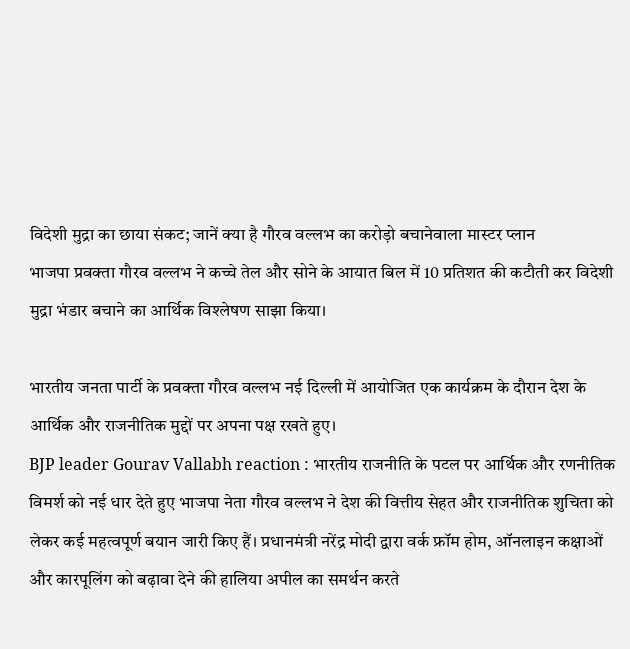विदेशी मुद्रा का छाया संकट; जानें क्या है गौरव वल्लभ का करोड़ो बचानेवाला मास्टर प्लान
भाजपा प्रवक्ता गौरव वल्लभ ने कच्चे तेल और सोने के आयात बिल में 10 प्रतिशत की कटौती कर विदेशी मुद्रा भंडार बचाने का आर्थिक विश्लेषण साझा किया।

भारतीय जनता पार्टी के प्रवक्ता गौरव वल्लभ नई दिल्ली में आयोजित एक कार्यक्रम के दौरान देश के आर्थिक और राजनीतिक मुद्दों पर अपना पक्ष रखते हुए।
BJP leader Gourav Vallabh reaction : भारतीय राजनीति के पटल पर आर्थिक और रणनीतिक विमर्श को नई धार देते हुए भाजपा नेता गौरव वल्लभ ने देश की वित्तीय सेहत और राजनीतिक शुचिता को लेकर कई महत्वपूर्ण बयान जारी किए हैं। प्रधानमंत्री नरेंद्र मोदी द्वारा वर्क फ्रॉम होम, ऑनलाइन कक्षाओं और कारपूलिंग को बढ़ावा देने की हालिया अपील का समर्थन करते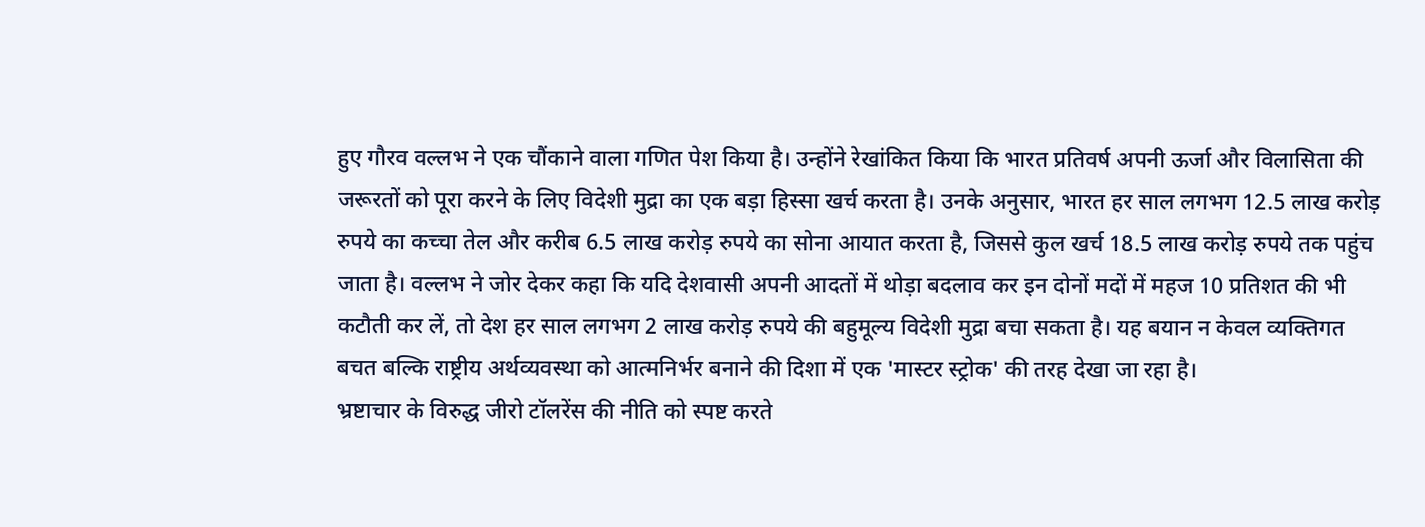हुए गौरव वल्लभ ने एक चौंकाने वाला गणित पेश किया है। उन्होंने रेखांकित किया कि भारत प्रतिवर्ष अपनी ऊर्जा और विलासिता की जरूरतों को पूरा करने के लिए विदेशी मुद्रा का एक बड़ा हिस्सा खर्च करता है। उनके अनुसार, भारत हर साल लगभग 12.5 लाख करोड़ रुपये का कच्चा तेल और करीब 6.5 लाख करोड़ रुपये का सोना आयात करता है, जिससे कुल खर्च 18.5 लाख करोड़ रुपये तक पहुंच जाता है। वल्लभ ने जोर देकर कहा कि यदि देशवासी अपनी आदतों में थोड़ा बदलाव कर इन दोनों मदों में महज 10 प्रतिशत की भी कटौती कर लें, तो देश हर साल लगभग 2 लाख करोड़ रुपये की बहुमूल्य विदेशी मुद्रा बचा सकता है। यह बयान न केवल व्यक्तिगत बचत बल्कि राष्ट्रीय अर्थव्यवस्था को आत्मनिर्भर बनाने की दिशा में एक 'मास्टर स्ट्रोक' की तरह देखा जा रहा है।
भ्रष्टाचार के विरुद्ध जीरो टॉलरेंस की नीति को स्पष्ट करते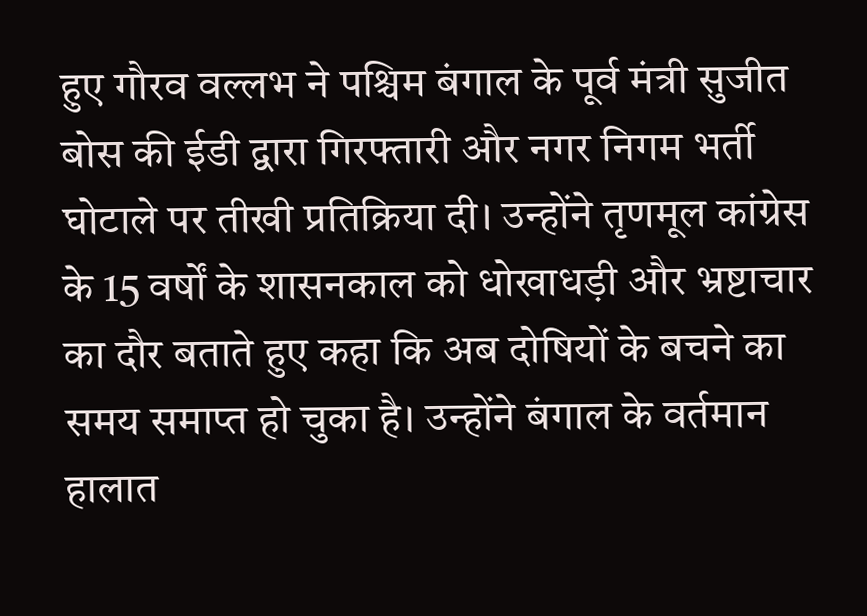हुए गौरव वल्लभ ने पश्चिम बंगाल के पूर्व मंत्री सुजीत बोस की ईडी द्वारा गिरफ्तारी और नगर निगम भर्ती घोटाले पर तीखी प्रतिक्रिया दी। उन्होंने तृणमूल कांग्रेस के 15 वर्षों के शासनकाल को धोखाधड़ी और भ्रष्टाचार का दौर बताते हुए कहा कि अब दोषियों के बचने का समय समाप्त हो चुका है। उन्होंने बंगाल के वर्तमान हालात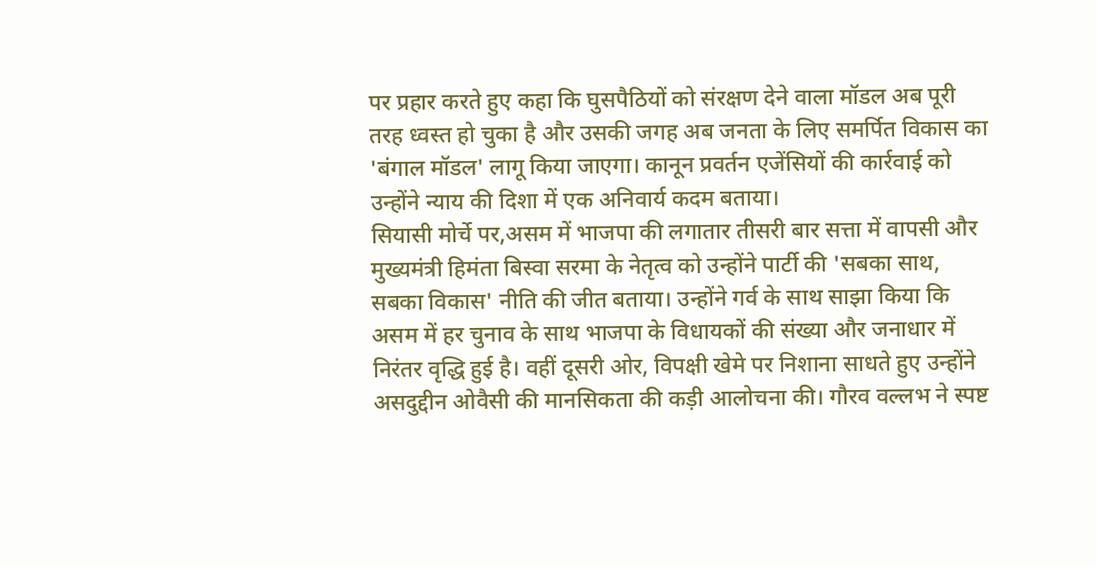पर प्रहार करते हुए कहा कि घुसपैठियों को संरक्षण देने वाला मॉडल अब पूरी तरह ध्वस्त हो चुका है और उसकी जगह अब जनता के लिए समर्पित विकास का 'बंगाल मॉडल' लागू किया जाएगा। कानून प्रवर्तन एजेंसियों की कार्रवाई को उन्होंने न्याय की दिशा में एक अनिवार्य कदम बताया।
सियासी मोर्चे पर,असम में भाजपा की लगातार तीसरी बार सत्ता में वापसी और मुख्यमंत्री हिमंता बिस्वा सरमा के नेतृत्व को उन्होंने पार्टी की 'सबका साथ, सबका विकास' नीति की जीत बताया। उन्होंने गर्व के साथ साझा किया कि असम में हर चुनाव के साथ भाजपा के विधायकों की संख्या और जनाधार में निरंतर वृद्धि हुई है। वहीं दूसरी ओर, विपक्षी खेमे पर निशाना साधते हुए उन्होंने असदुद्दीन ओवैसी की मानसिकता की कड़ी आलोचना की। गौरव वल्लभ ने स्पष्ट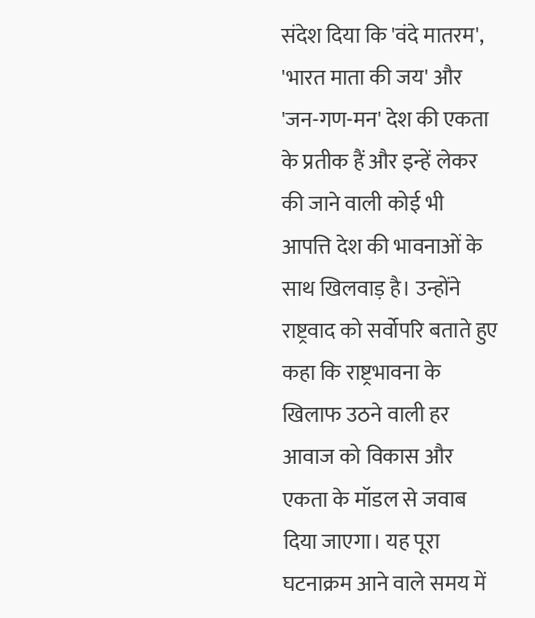संदेश दिया कि 'वंदे मातरम', 'भारत माता की जय' और 'जन-गण-मन' देश की एकता के प्रतीक हैं और इन्हें लेकर की जाने वाली कोई भी आपत्ति देश की भावनाओं के साथ खिलवाड़ है। उन्होंने राष्ट्रवाद को सर्वोपरि बताते हुए कहा कि राष्ट्रभावना के खिलाफ उठने वाली हर आवाज को विकास और एकता के मॉडल से जवाब दिया जाएगा। यह पूरा घटनाक्रम आने वाले समय में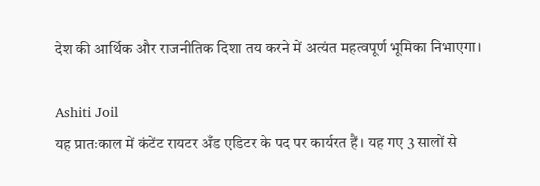देश की आर्थिक और राजनीतिक दिशा तय करने में अत्यंत महत्वपूर्ण भूमिका निभाएगा।

Ashiti Joil
यह प्रातःकाल में कंटेंट रायटर अँड एडिटर के पद पर कार्यरत हैं। यह गए 3 सालों से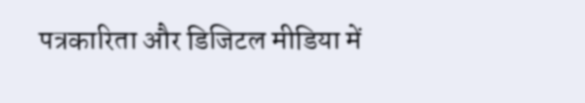पत्रकारिता और डिजिटल मीडिया में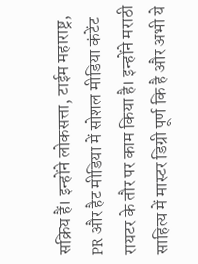सक्रिय हैं। इन्होंने लोकसत्ता, टाईम महाराष्ट्र, PR और हैट मीडिया में सोशल मीडिया कंटेंट रायटर के तौर पर काम किया है। इन्होंने मराठी साहित्य में मास्टर डिग्री पूर्ण कि है और अभी ये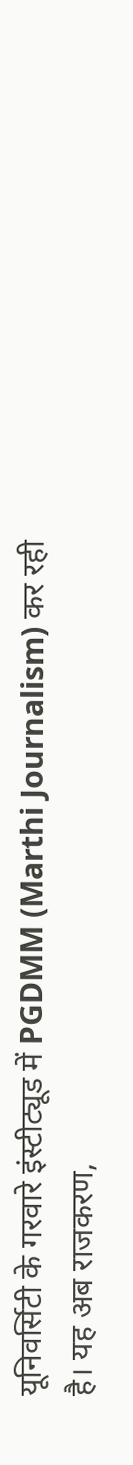यूनिवर्सिटी के गरवारे इंस्टीट्यूड में PGDMM (Marthi Journalism) कर रही है। यह अब राजकरण,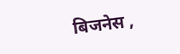बिजनेस ,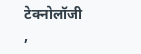टेक्नोलॉजी ,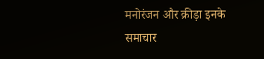मनोरंजन और क्रीड़ा इनके समाचार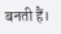बनती हैं।